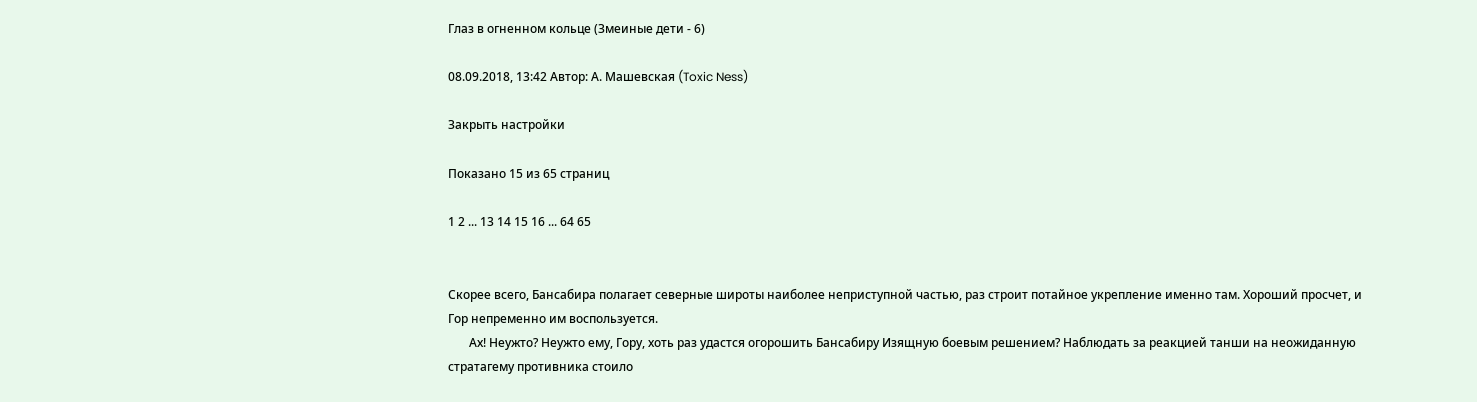Глаз в огненном кольце (Змеиные дети - 6)

08.09.2018, 13:42 Автор: А. Машевская (Toxic Ness)

Закрыть настройки

Показано 15 из 65 страниц

1 2 ... 13 14 15 16 ... 64 65


Скорее всего, Бансабира полагает северные широты наиболее неприступной частью, раз строит потайное укрепление именно там. Хороший просчет, и Гор непременно им воспользуется.
       Ах! Неужто? Неужто ему, Гору, хоть раз удастся огорошить Бансабиру Изящную боевым решением? Наблюдать за реакцией танши на неожиданную стратагему противника стоило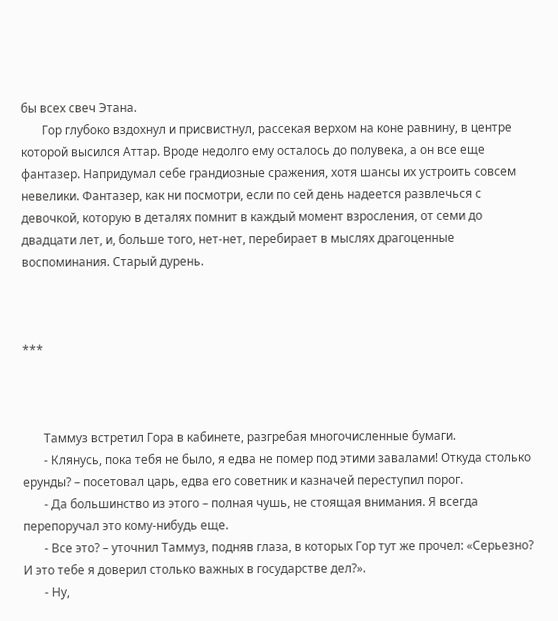бы всех свеч Этана.
       Гор глубоко вздохнул и присвистнул, рассекая верхом на коне равнину, в центре которой высился Аттар. Вроде недолго ему осталось до полувека, а он все еще фантазер. Напридумал себе грандиозные сражения, хотя шансы их устроить совсем невелики. Фантазер, как ни посмотри, если по сей день надеется развлечься с девочкой, которую в деталях помнит в каждый момент взросления, от семи до двадцати лет, и, больше того, нет-нет, перебирает в мыслях драгоценные воспоминания. Старый дурень.



***



       Таммуз встретил Гора в кабинете, разгребая многочисленные бумаги.
       - Клянусь, пока тебя не было, я едва не помер под этими завалами! Откуда столько ерунды? – посетовал царь, едва его советник и казначей переступил порог.
       - Да большинство из этого – полная чушь, не стоящая внимания. Я всегда перепоручал это кому-нибудь еще.
       - Все это? – уточнил Таммуз, подняв глаза, в которых Гор тут же прочел: «Серьезно? И это тебе я доверил столько важных в государстве дел?».
       - Ну,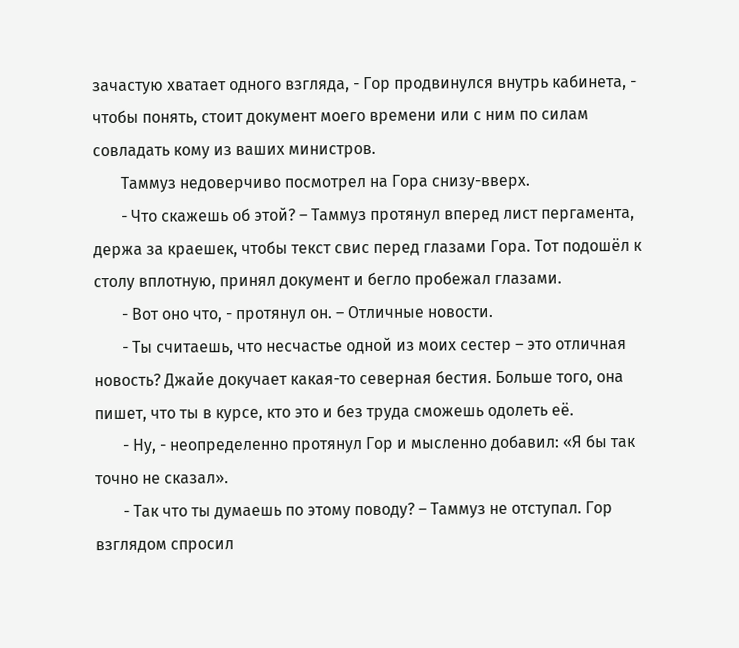зачастую хватает одного взгляда, - Гор продвинулся внутрь кабинета, - чтобы понять, стоит документ моего времени или с ним по силам совладать кому из ваших министров.
       Таммуз недоверчиво посмотрел на Гора снизу-вверх.
       - Что скажешь об этой? – Таммуз протянул вперед лист пергамента, держа за краешек, чтобы текст свис перед глазами Гора. Тот подошёл к столу вплотную, принял документ и бегло пробежал глазами.
       - Вот оно что, - протянул он. – Отличные новости.
       - Ты считаешь, что несчастье одной из моих сестер – это отличная новость? Джайе докучает какая-то северная бестия. Больше того, она пишет, что ты в курсе, кто это и без труда сможешь одолеть её.
       - Ну, - неопределенно протянул Гор и мысленно добавил: «Я бы так точно не сказал».
       - Так что ты думаешь по этому поводу? – Таммуз не отступал. Гор взглядом спросил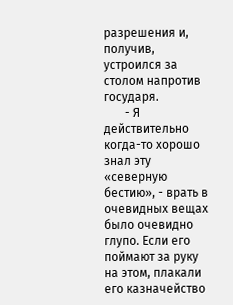разрешения и, получив, устроился за столом напротив государя.
       - Я действительно когда-то хорошо знал эту «северную бестию», - врать в очевидных вещах было очевидно глупо. Если его поймают за руку на этом, плакали его казначейство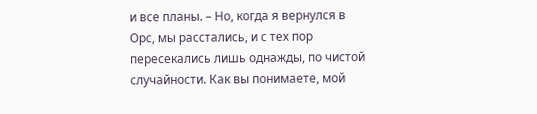и все планы. – Но, когда я вернулся в Орс, мы расстались, и с тех пор пересекались лишь однажды, по чистой случайности. Как вы понимаете, мой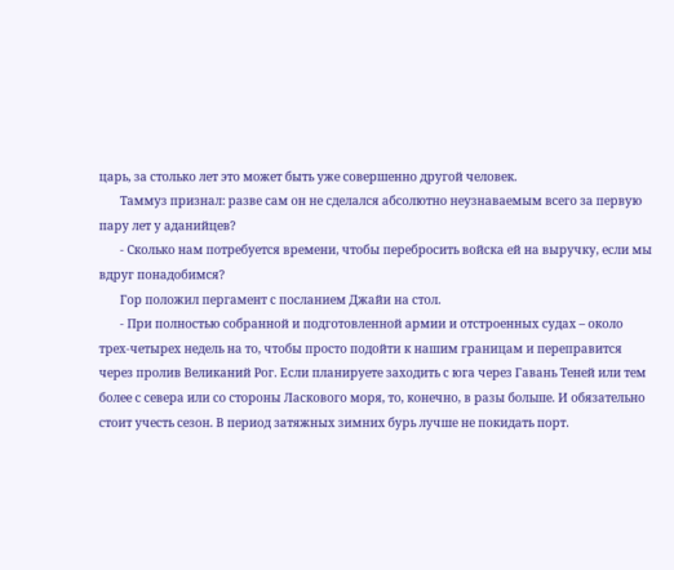царь, за столько лет это может быть уже совершенно другой человек.
       Таммуз признал: разве сам он не сделался абсолютно неузнаваемым всего за первую пару лет у аданийцев?
       - Сколько нам потребуется времени, чтобы перебросить войска ей на выручку, если мы вдруг понадобимся?
       Гор положил пергамент с посланием Джайи на стол.
       - При полностью собранной и подготовленной армии и отстроенных судах – около трех-четырех недель на то, чтобы просто подойти к нашим границам и переправится через пролив Великаний Рог. Если планируете заходить с юга через Гавань Теней или тем более с севера или со стороны Ласкового моря, то, конечно, в разы больше. И обязательно стоит учесть сезон. В период затяжных зимних бурь лучше не покидать порт.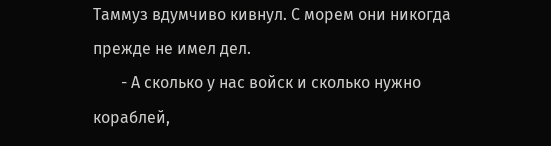Таммуз вдумчиво кивнул. С морем они никогда прежде не имел дел.
       - А сколько у нас войск и сколько нужно кораблей,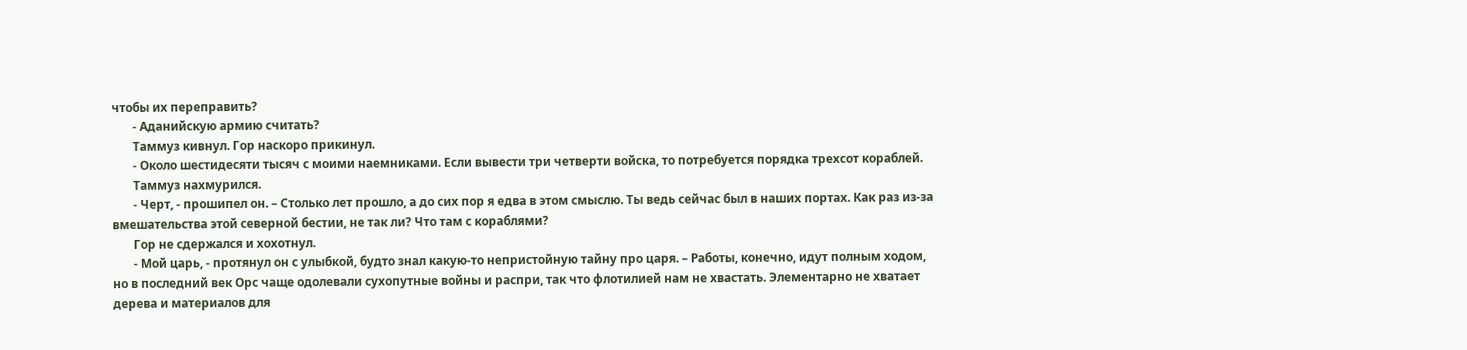чтобы их переправить?
       - Аданийскую армию считать?
       Таммуз кивнул. Гор наскоро прикинул.
       - Около шестидесяти тысяч с моими наемниками. Если вывести три четверти войска, то потребуется порядка трехсот кораблей.
       Таммуз нахмурился.
       - Черт, - прошипел он. – Столько лет прошло, а до сих пор я едва в этом смыслю. Ты ведь сейчас был в наших портах. Как раз из-за вмешательства этой северной бестии, не так ли? Что там с кораблями?
       Гор не сдержался и хохотнул.
       - Мой царь, - протянул он с улыбкой, будто знал какую-то непристойную тайну про царя. – Работы, конечно, идут полным ходом, но в последний век Орс чаще одолевали сухопутные войны и распри, так что флотилией нам не хвастать. Элементарно не хватает дерева и материалов для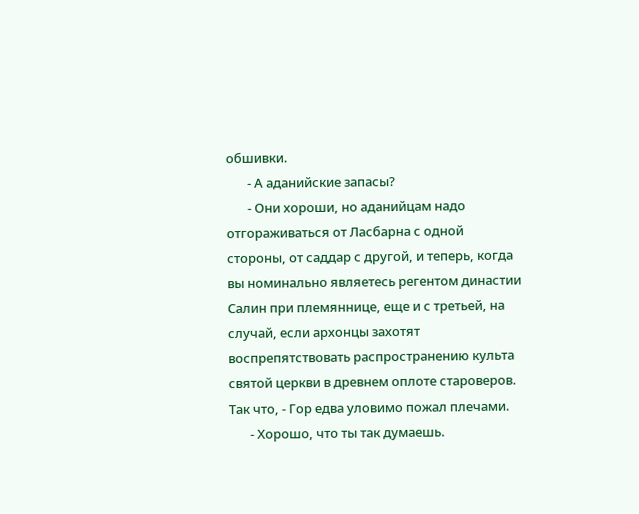обшивки.
       - А аданийские запасы?
       - Они хороши, но аданийцам надо отгораживаться от Ласбарна с одной стороны, от саддар с другой, и теперь, когда вы номинально являетесь регентом династии Салин при племяннице, еще и с третьей, на случай, если архонцы захотят воспрепятствовать распространению культа святой церкви в древнем оплоте староверов. Так что, - Гор едва уловимо пожал плечами.
       - Хорошо, что ты так думаешь.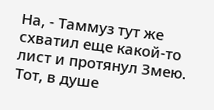На, - Таммуз тут же схватил еще какой-то лист и протянул Змею. Тот, в душе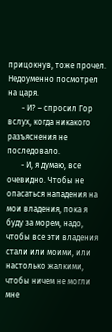прицокнув, тоже прочел. Недоуменно посмотрел на царя.
       - И? – спросил Гор вслух, когда никакого разъяснения не последовало.
       - И, я думаю, все очевидно. Чтобы не опасаться нападения на мои владения, пока я буду за морем, надо, чтобы все эти владения стали или моими, или настолько жалкими, чтобы ничем не могли мне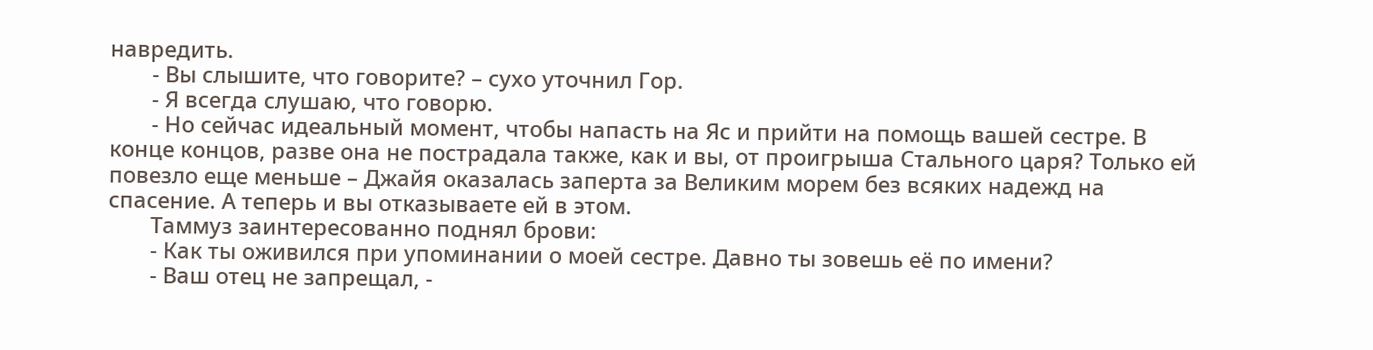навредить.
       - Вы слышите, что говорите? – сухо уточнил Гор.
       - Я всегда слушаю, что говорю.
       - Но сейчас идеальный момент, чтобы напасть на Яс и прийти на помощь вашей сестре. В конце концов, разве она не пострадала также, как и вы, от проигрыша Стального царя? Только ей повезло еще меньше – Джайя оказалась заперта за Великим морем без всяких надежд на спасение. А теперь и вы отказываете ей в этом.
       Таммуз заинтересованно поднял брови:
       - Как ты оживился при упоминании о моей сестре. Давно ты зовешь её по имени?
       - Ваш отец не запрещал, -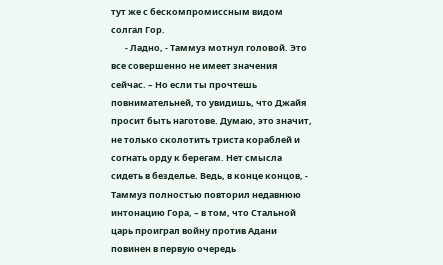тут же с бескомпромиссным видом солгал Гор.
       - Ладно, - Таммуз мотнул головой. Это все совершенно не имеет значения сейчас. – Но если ты прочтешь повнимательней, то увидишь, что Джайя просит быть наготове. Думаю, это значит, не только сколотить триста кораблей и согнать орду к берегам. Нет смысла сидеть в безделье. Ведь, в конце концов, - Таммуз полностью повторил недавнюю интонацию Гора, – в том, что Стальной царь проиграл войну против Адани повинен в первую очередь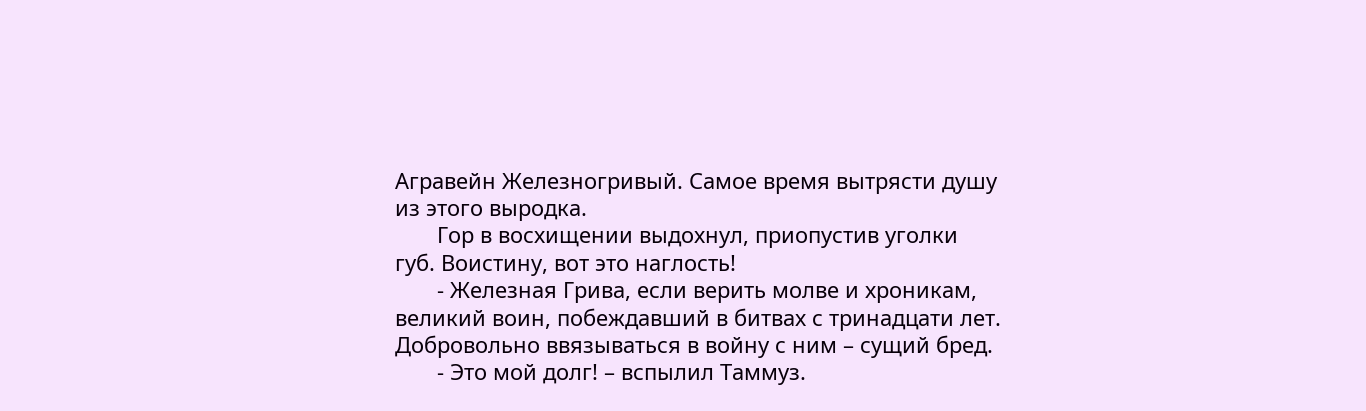Агравейн Железногривый. Самое время вытрясти душу из этого выродка.
       Гор в восхищении выдохнул, приопустив уголки губ. Воистину, вот это наглость!
       - Железная Грива, если верить молве и хроникам, великий воин, побеждавший в битвах с тринадцати лет. Добровольно ввязываться в войну с ним – сущий бред.
       - Это мой долг! – вспылил Таммуз.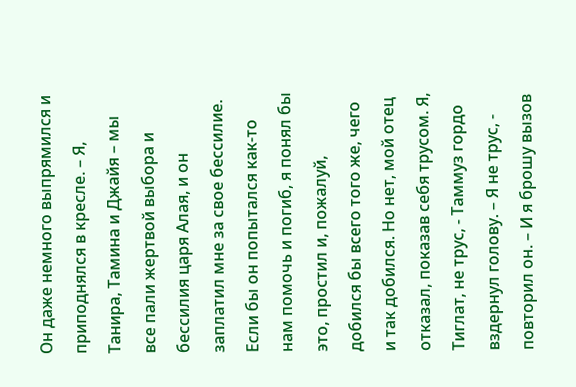Он даже немного выпрямился и приподнялся в кресле. – Я, Танира, Тамина и Джайя – мы все пали жертвой выбора и бессилия царя Алая, и он заплатил мне за свое бессилие. Если бы он попытался как-то нам помочь и погиб, я понял бы это, простил и, пожалуй, добился бы всего того же, чего и так добился. Но нет, мой отец отказал, показав себя трусом. Я, Тиглат, не трус, - Таммуз гордо вздернул голову. – Я не трус, - повторил он. – И я брошу вызов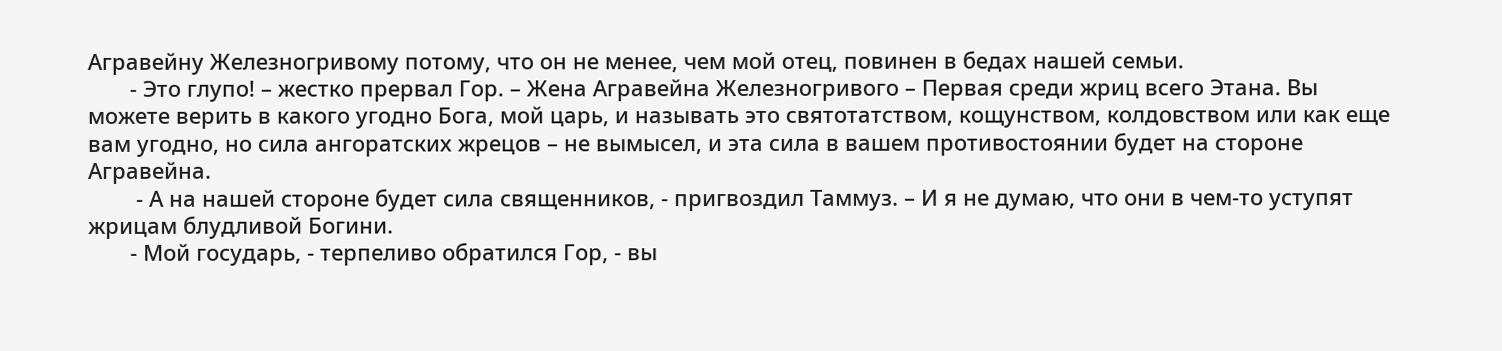Агравейну Железногривому потому, что он не менее, чем мой отец, повинен в бедах нашей семьи.
       - Это глупо! – жестко прервал Гор. – Жена Агравейна Железногривого – Первая среди жриц всего Этана. Вы можете верить в какого угодно Бога, мой царь, и называть это святотатством, кощунством, колдовством или как еще вам угодно, но сила ангоратских жрецов – не вымысел, и эта сила в вашем противостоянии будет на стороне Агравейна.
        - А на нашей стороне будет сила священников, - пригвоздил Таммуз. – И я не думаю, что они в чем-то уступят жрицам блудливой Богини.
       - Мой государь, - терпеливо обратился Гор, - вы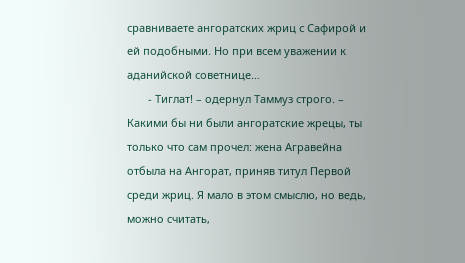сравниваете ангоратских жриц с Сафирой и ей подобными. Но при всем уважении к аданийской советнице…
       - Тиглат! – одернул Таммуз строго. – Какими бы ни были ангоратские жрецы, ты только что сам прочел: жена Агравейна отбыла на Ангорат, приняв титул Первой среди жриц. Я мало в этом смыслю, но ведь, можно считать,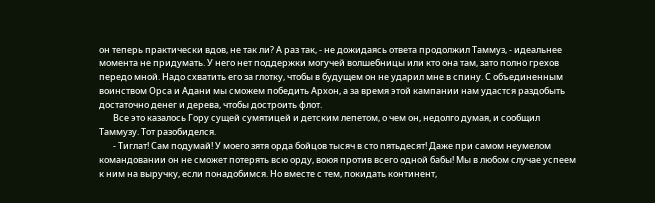он теперь практически вдов, не так ли? А раз так, - не дожидаясь ответа продолжил Таммуз, - идеальнее момента не придумать. У него нет поддержки могучей волшебницы или кто она там, зато полно грехов передо мной. Надо схватить его за глотку, чтобы в будущем он не ударил мне в спину. С объединенным воинством Орса и Адани мы сможем победить Архон, а за время этой кампании нам удастся раздобыть достаточно денег и дерева, чтобы достроить флот.
       Все это казалось Гору сущей сумятицей и детским лепетом, о чем он, недолго думая, и сообщил Таммузу. Тот разобиделся.
       - Тиглат! Сам подумай! У моего зятя орда бойцов тысяч в сто пятьдесят! Даже при самом неумелом командовании он не сможет потерять всю орду, воюя против всего одной бабы! Мы в любом случае успеем к ним на выручку, если понадобимся. Но вместе с тем, покидать континент,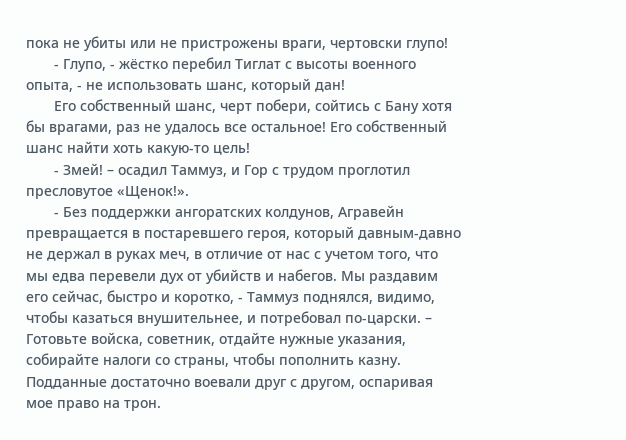пока не убиты или не пристрожены враги, чертовски глупо!
       - Глупо, - жёстко перебил Тиглат с высоты военного опыта, - не использовать шанс, который дан!
       Его собственный шанс, черт побери, сойтись с Бану хотя бы врагами, раз не удалось все остальное! Его собственный шанс найти хоть какую-то цель!
       - Змей! – осадил Таммуз, и Гор с трудом проглотил пресловутое «Щенок!».
       - Без поддержки ангоратских колдунов, Агравейн превращается в постаревшего героя, который давным-давно не держал в руках меч, в отличие от нас с учетом того, что мы едва перевели дух от убийств и набегов. Мы раздавим его сейчас, быстро и коротко, - Таммуз поднялся, видимо, чтобы казаться внушительнее, и потребовал по-царски. – Готовьте войска, советник, отдайте нужные указания, собирайте налоги со страны, чтобы пополнить казну. Подданные достаточно воевали друг с другом, оспаривая мое право на трон.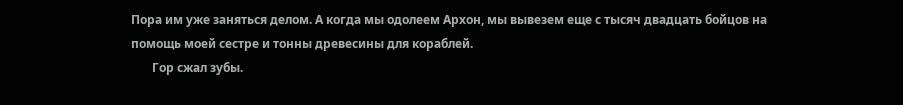Пора им уже заняться делом. А когда мы одолеем Архон, мы вывезем еще с тысяч двадцать бойцов на помощь моей сестре и тонны древесины для кораблей.
       Гор сжал зубы.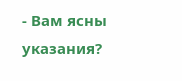- Вам ясны указания?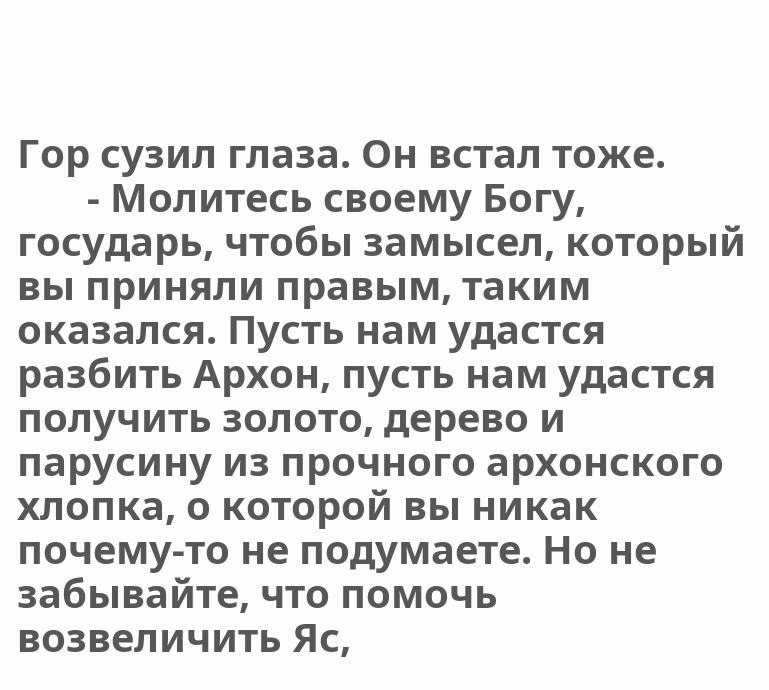Гор сузил глаза. Он встал тоже.
       - Молитесь своему Богу, государь, чтобы замысел, который вы приняли правым, таким оказался. Пусть нам удастся разбить Архон, пусть нам удастся получить золото, дерево и парусину из прочного архонского хлопка, о которой вы никак почему-то не подумаете. Но не забывайте, что помочь возвеличить Яс,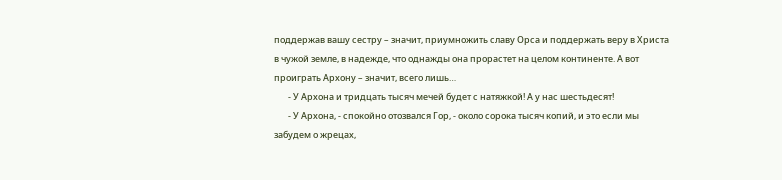поддержав вашу сестру – значит, приумножить славу Орса и поддержать веру в Христа в чужой земле, в надежде, что однажды она прорастет на целом континенте. А вот проиграть Архону – значит, всего лишь…
       - У Архона и тридцать тысяч мечей будет с натяжкой! А у нас шестьдесят!
       - У Архона, - спокойно отозвался Гор, - около сорока тысяч копий, и это если мы забудем о жрецах,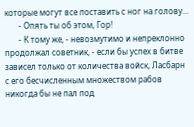которые могут все поставить с ног на голову…
       - Опять ты об этом, Гор!
       - К тому же, - невозмутимо и непреклонно продолжал советник, - если бы успех в битве зависел только от количества войск, Ласбарн с его бесчисленным множеством рабов никогда бы не пал под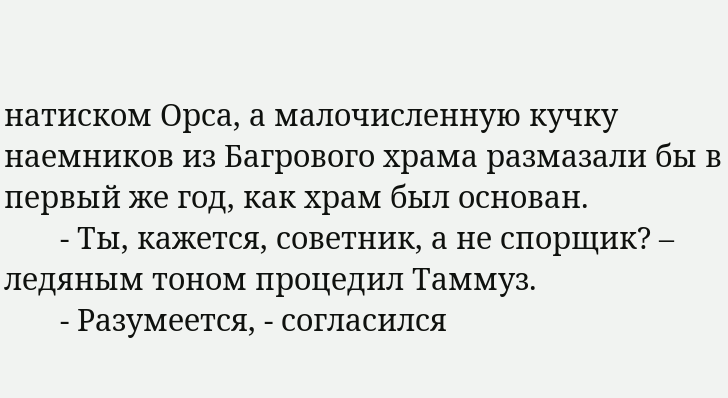натиском Орса, а малочисленную кучку наемников из Багрового храма размазали бы в первый же год, как храм был основан.
       - Ты, кажется, советник, а не спорщик? – ледяным тоном процедил Таммуз.
       - Разумеется, - согласился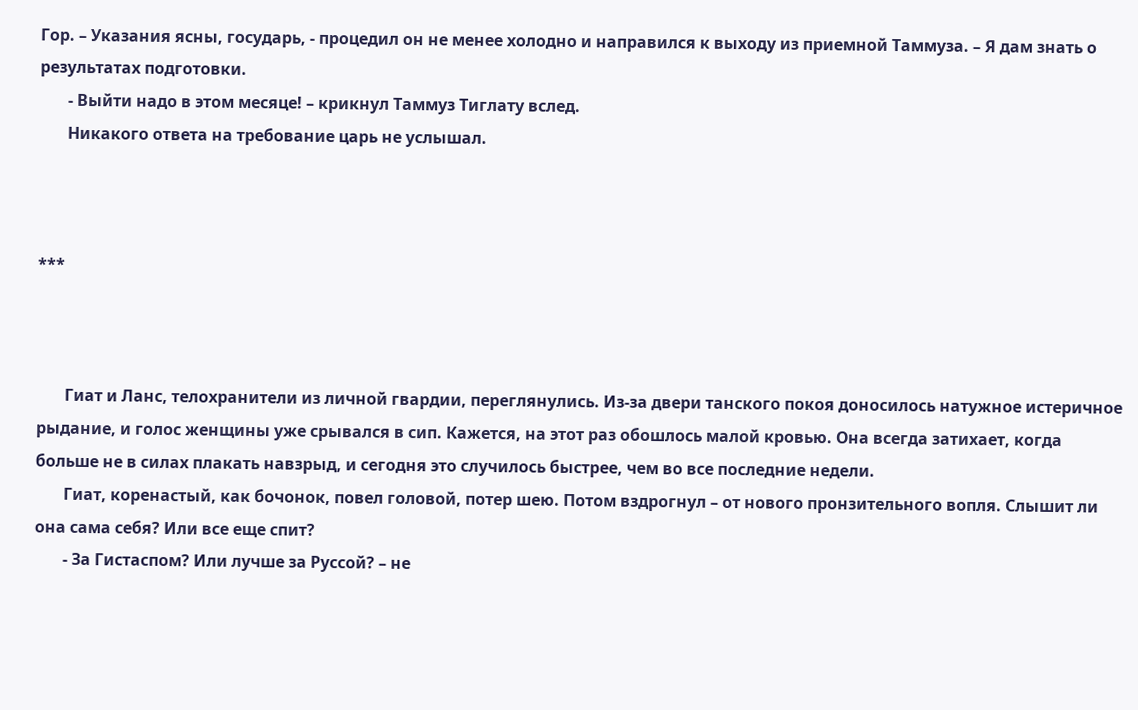Гор. – Указания ясны, государь, - процедил он не менее холодно и направился к выходу из приемной Таммуза. – Я дам знать о результатах подготовки.
       - Выйти надо в этом месяце! – крикнул Таммуз Тиглату вслед.
       Никакого ответа на требование царь не услышал.



***



       Гиат и Ланс, телохранители из личной гвардии, переглянулись. Из-за двери танского покоя доносилось натужное истеричное рыдание, и голос женщины уже срывался в сип. Кажется, на этот раз обошлось малой кровью. Она всегда затихает, когда больше не в силах плакать навзрыд, и сегодня это случилось быстрее, чем во все последние недели.
       Гиат, коренастый, как бочонок, повел головой, потер шею. Потом вздрогнул – от нового пронзительного вопля. Слышит ли она сама себя? Или все еще спит?
       - За Гистаспом? Или лучше за Руссой? – не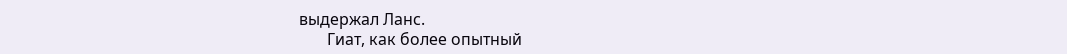выдержал Ланс.
       Гиат, как более опытный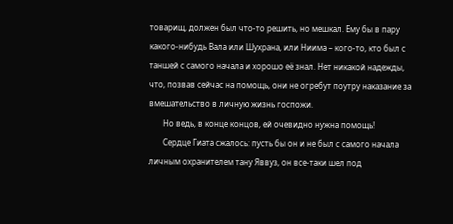товарищ, должен был что-то решить, но мешкал. Ему бы в пару какого-нибудь Вала или Шухрана, или Ниима – кого-то, кто был с таншей с самого начала и хорошо её знал. Нет никакой надежды, что, позвав сейчас на помощь, они не огребут поутру наказание за вмешательство в личную жизнь госпожи.
       Но ведь, в конце концов, ей очевидно нужна помощь!
       Сердце Гиата сжалось: пусть бы он и не был с самого начала личным охранителем тану Яввуз, он все-таки шел под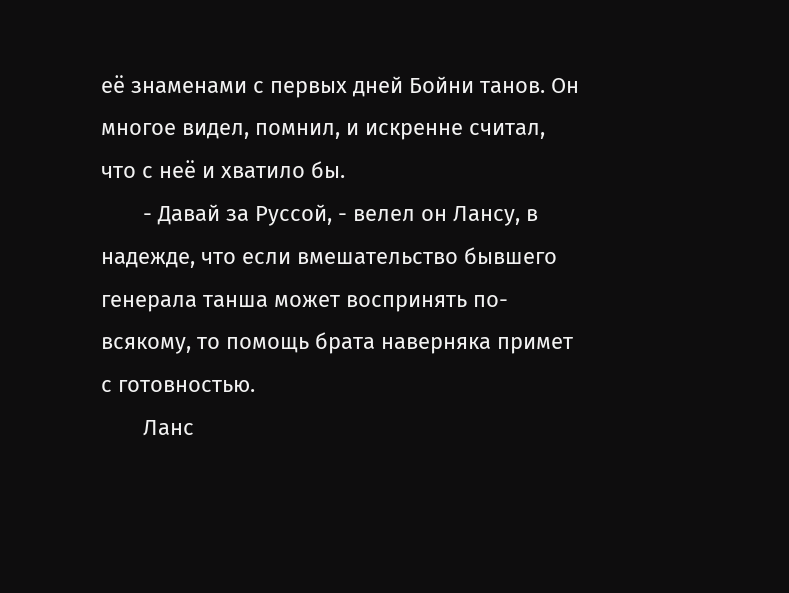её знаменами с первых дней Бойни танов. Он многое видел, помнил, и искренне считал, что с неё и хватило бы.
       - Давай за Руссой, - велел он Лансу, в надежде, что если вмешательство бывшего генерала танша может воспринять по-всякому, то помощь брата наверняка примет с готовностью.
       Ланс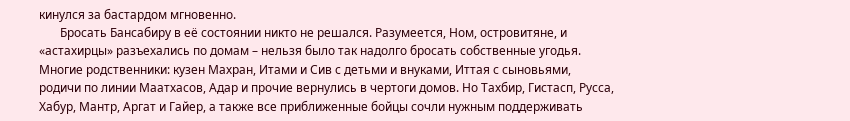кинулся за бастардом мгновенно.
       Бросать Бансабиру в её состоянии никто не решался. Разумеется, Ном, островитяне, и «астахирцы» разъехались по домам – нельзя было так надолго бросать собственные угодья. Многие родственники: кузен Махран, Итами и Сив с детьми и внуками, Иттая с сыновьями, родичи по линии Маатхасов, Адар и прочие вернулись в чертоги домов. Но Тахбир, Гистасп, Русса, Хабур, Мантр, Аргат и Гайер, а также все приближенные бойцы сочли нужным поддерживать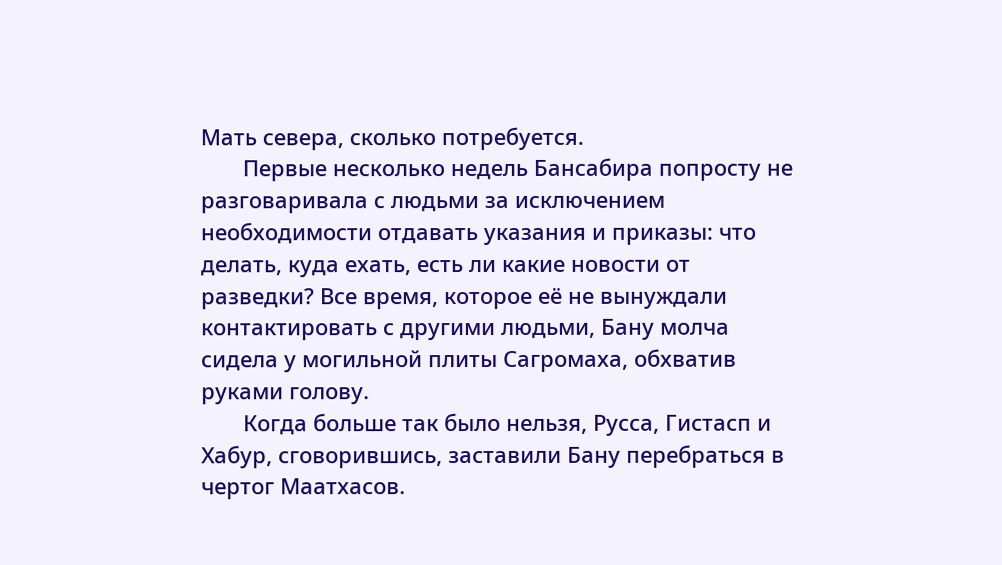Мать севера, сколько потребуется.
       Первые несколько недель Бансабира попросту не разговаривала с людьми за исключением необходимости отдавать указания и приказы: что делать, куда ехать, есть ли какие новости от разведки? Все время, которое её не вынуждали контактировать с другими людьми, Бану молча сидела у могильной плиты Сагромаха, обхватив руками голову.
       Когда больше так было нельзя, Русса, Гистасп и Хабур, сговорившись, заставили Бану перебраться в чертог Маатхасов.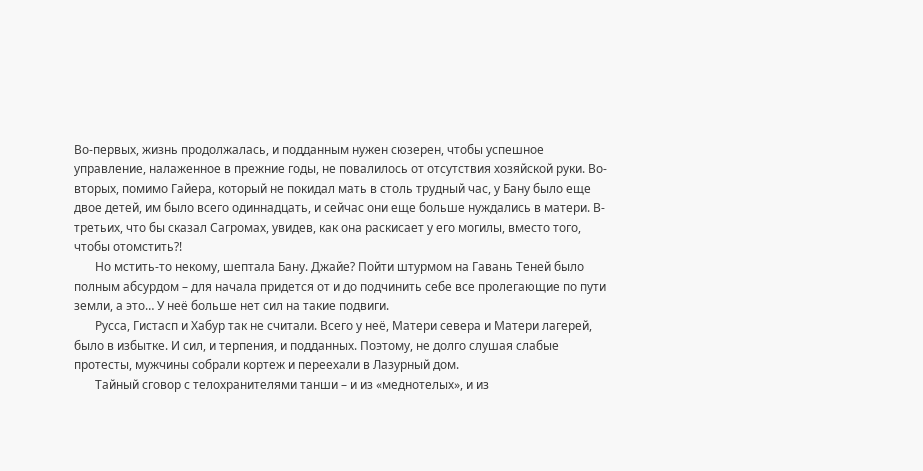Во-первых, жизнь продолжалась, и подданным нужен сюзерен, чтобы успешное управление, налаженное в прежние годы, не повалилось от отсутствия хозяйской руки. Во-вторых, помимо Гайера, который не покидал мать в столь трудный час, у Бану было еще двое детей, им было всего одиннадцать, и сейчас они еще больше нуждались в матери. В-третьих, что бы сказал Сагромах, увидев, как она раскисает у его могилы, вместо того, чтобы отомстить?!
       Но мстить-то некому, шептала Бану. Джайе? Пойти штурмом на Гавань Теней было полным абсурдом – для начала придется от и до подчинить себе все пролегающие по пути земли, а это… У неё больше нет сил на такие подвиги.
       Русса, Гистасп и Хабур так не считали. Всего у неё, Матери севера и Матери лагерей, было в избытке. И сил, и терпения, и подданных. Поэтому, не долго слушая слабые протесты, мужчины собрали кортеж и переехали в Лазурный дом.
       Тайный сговор с телохранителями танши – и из «меднотелых», и из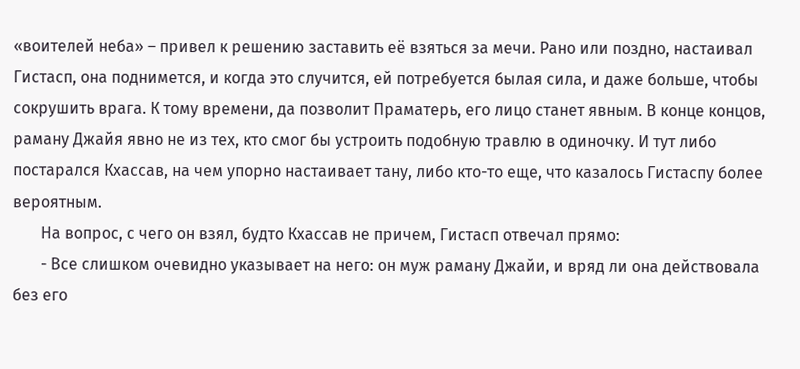«воителей неба» – привел к решению заставить её взяться за мечи. Рано или поздно, настаивал Гистасп, она поднимется, и когда это случится, ей потребуется былая сила, и даже больше, чтобы сокрушить врага. К тому времени, да позволит Праматерь, его лицо станет явным. В конце концов, раману Джайя явно не из тех, кто смог бы устроить подобную травлю в одиночку. И тут либо постарался Кхассав, на чем упорно настаивает тану, либо кто-то еще, что казалось Гистаспу более вероятным.
       На вопрос, с чего он взял, будто Кхассав не причем, Гистасп отвечал прямо:
       - Все слишком очевидно указывает на него: он муж раману Джайи, и вряд ли она действовала без его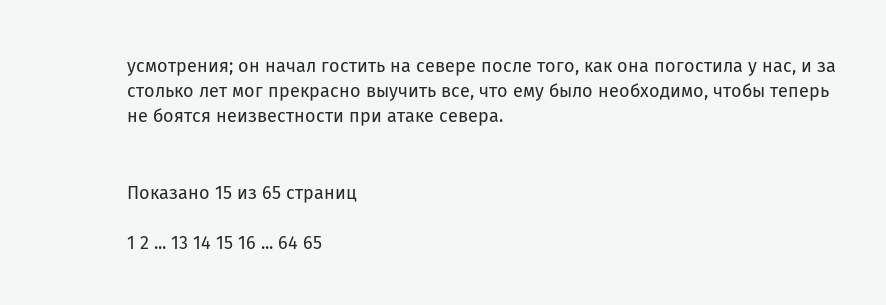усмотрения; он начал гостить на севере после того, как она погостила у нас, и за столько лет мог прекрасно выучить все, что ему было необходимо, чтобы теперь не боятся неизвестности при атаке севера.


Показано 15 из 65 страниц

1 2 ... 13 14 15 16 ... 64 65